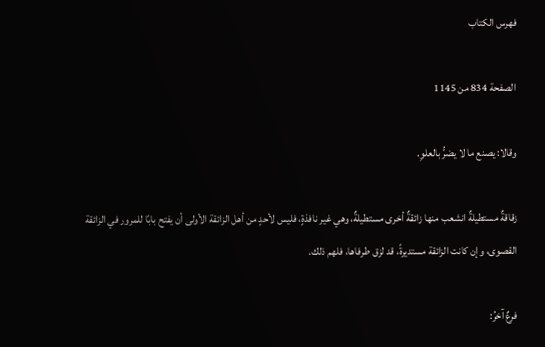فهرس الكتاب

الصفحة 834 من 1145

وقالا: يصنع ما لا يضرُّ بالعلوِ.

زقاقةٌ مستطيلةٌ انشعب منها زائقةٌ أخرى مستطيلةٌ، وهي غير نافذةٍ، فليس لأحدٍ من أهل الزائقة الأولى أن يفتح بابًا للمرور في الزائقة القصوى، وإن كانت الزائقة مستديرةً، قد لزق طرفاها، فلهم ذلك.

فرعٌ آخرُ: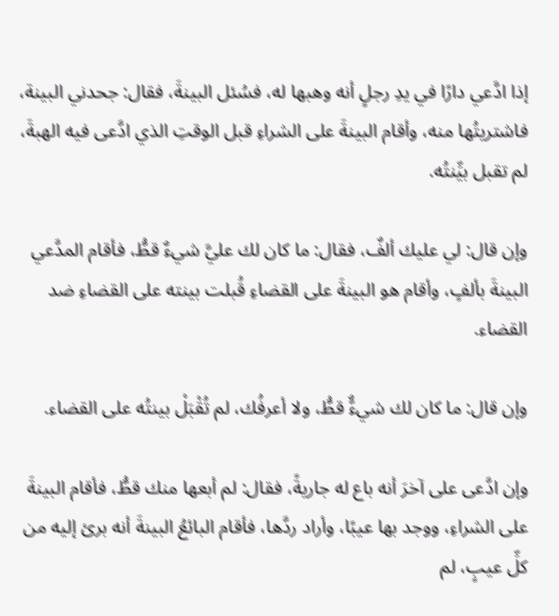إذا ادَّعي دارًا في يدِ رجلٍ أنه وهبها له، فسُئل البينةَ، فقال: جحدني البينة، فاشتريتُها منه، وأقام البينةَ على الشراءِ قبل الوقتِ الذي ادَّعى فيه الهبةَ، لم تقبل بيِّنتُه.

وإن قال: لي عليك ألفٌ، فقال: ما كان لك عليَّ شيءٌ قطُّ، فأقام المدَّعي البينةَ بألفٍ، وأقام هو البينةَ على القضاءِ قُبلت بينته على القضاءِ ضد القضاء.

وإن قال: ما كان لك شيءٌّ قطُّ، ولا أعرفُك، لم تُقْبَلْ بينتُه على القضاء.

وإن ادَّعى على آخرَ أنه باع له جاريةً، فقال: لم أبعها منك قطُّ، فأقام البينةَ على الشراءِ، ووجد بها عيبًا، وأراد ردَّها، فأقام البائعُ البينةَ أنه برئ إليه من كلِّ عيبٍ، لم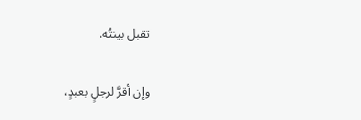تقبل بينتُه.

وإن أقرَّ لرجلٍ بعبدٍ،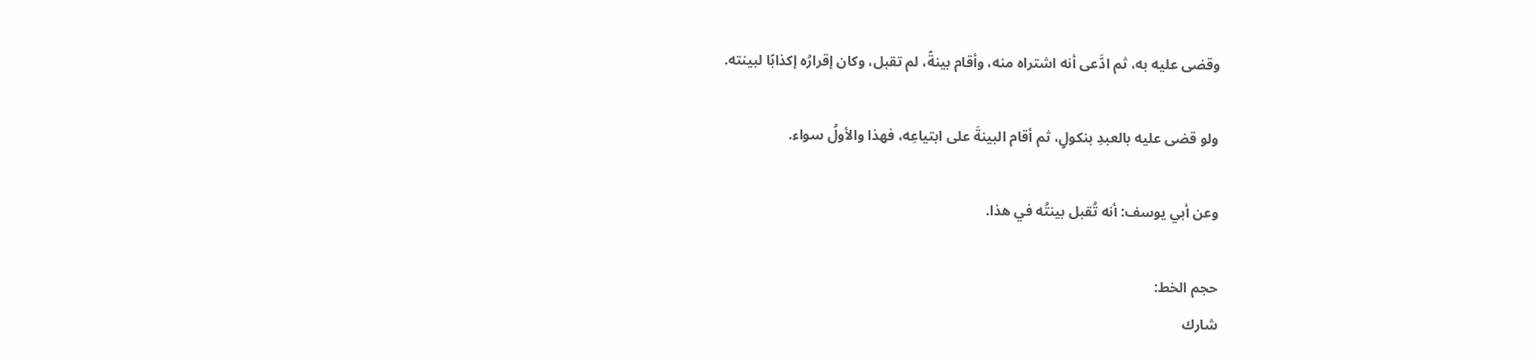وقضى عليه به، ثم ادَّعى أنه اشتراه منه، وأقام بينةً، لم تقبل، وكان إقرارُه إكذابًا لبينته.

ولو قضى عليه بالعبدِ بنكولٍ، ثم أقام البينةَ على ابتياعِه، فهذا والأولُ سواء.

وعن أبي يوسف: أنه تُقبل بينتُه في هذا.

حجم الخط:
شارك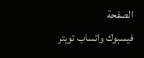الصفحة
فيسبوك واتساب تويتر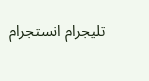تليجرام انستجرام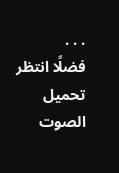. . .
فضلًا انتظر تحميل الصوت